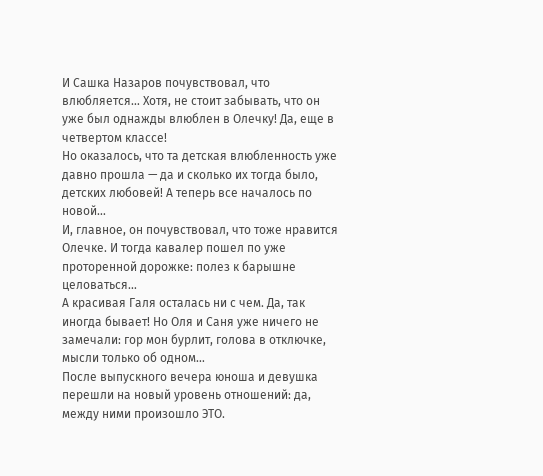И Сашка Назаров почувствовал, что влюбляется… Хотя, не стоит забывать, что он уже был однажды влюблен в Олечку! Да, еще в четвертом классе!
Но оказалось, что та детская влюбленность уже давно прошла — да и сколько их тогда было, детских любовей! А теперь все началось по новой…
И, главное, он почувствовал, что тоже нравится Олечке. И тогда кавалер пошел по уже проторенной дорожке: полез к барышне целоваться…
А красивая Галя осталась ни с чем. Да, так иногда бывает! Но Оля и Саня уже ничего не замечали: гор мон бурлит, голова в отключке, мысли только об одном…
После выпускного вечера юноша и девушка перешли на новый уровень отношений: да, между ними произошло ЭТО.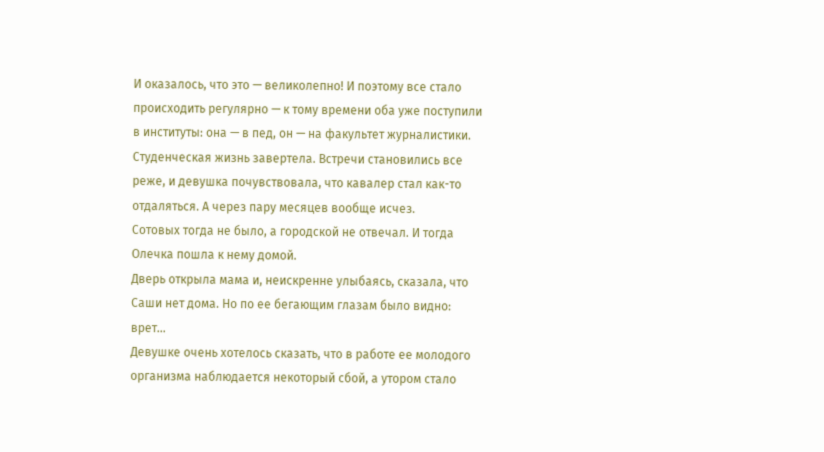И оказалось, что это — великолепно! И поэтому все стало происходить регулярно — к тому времени оба уже поступили в институты: она — в пед, он — на факультет журналистики.
Студенческая жизнь завертела. Встречи становились все реже, и девушка почувствовала, что кавалер стал как-то отдаляться. А через пару месяцев вообще исчез.
Сотовых тогда не было, а городской не отвечал. И тогда Олечка пошла к нему домой.
Дверь открыла мама и, неискренне улыбаясь, сказала, что Саши нет дома. Но по ее бегающим глазам было видно: врет…
Девушке очень хотелось сказать, что в работе ее молодого организма наблюдается некоторый сбой, а утором стало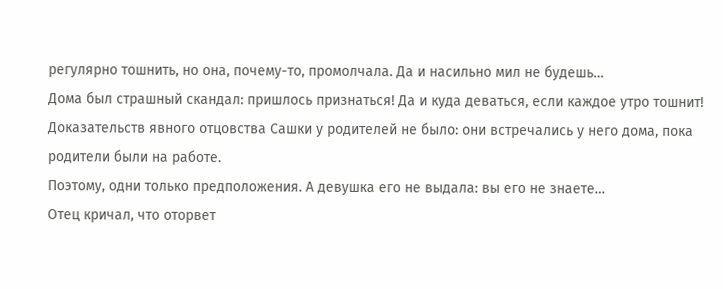регулярно тошнить, но она, почему-то, промолчала. Да и насильно мил не будешь…
Дома был страшный скандал: пришлось признаться! Да и куда деваться, если каждое утро тошнит!
Доказательств явного отцовства Сашки у родителей не было: они встречались у него дома, пока родители были на работе.
Поэтому, одни только предположения. А девушка его не выдала: вы его не знаете…
Отец кричал, что оторвет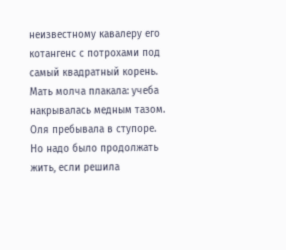неизвестному кавалеру его котангенс с потрохами под самый квадратный корень.
Мать молча плакала: учеба накрывалась медным тазом. Оля пребывала в ступоре.
Но надо было продолжать жить, если решила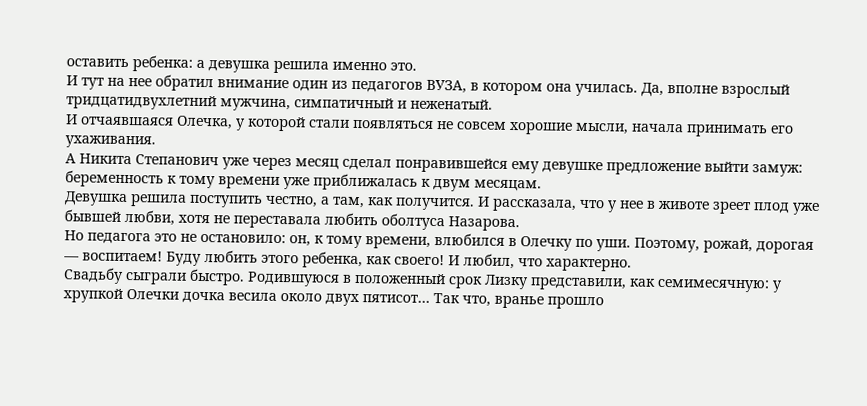оставить ребенка: а девушка решила именно это.
И тут на нее обратил внимание один из педагогов ВУЗА, в котором она училась. Да, вполне взрослый тридцатидвухлетний мужчина, симпатичный и неженатый.
И отчаявшаяся Олечка, у которой стали появляться не совсем хорошие мысли, начала принимать его ухаживания.
А Никита Степанович уже через месяц сделал понравившейся ему девушке предложение выйти замуж: беременность к тому времени уже приближалась к двум месяцам.
Девушка решила поступить честно, а там, как получится. И рассказала, что у нее в животе зреет плод уже бывшей любви, хотя не переставала любить оболтуса Назарова.
Но педагога это не остановило: он, к тому времени, влюбился в Олечку по уши. Поэтому, рожай, дорогая — воспитаем! Буду любить этого ребенка, как своего! И любил, что характерно.
Свадьбу сыграли быстро. Родившуюся в положенный срок Лизку представили, как семимесячную: у хрупкой Олечки дочка весила около двух пятисот… Так что, вранье прошло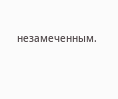незамеченным.